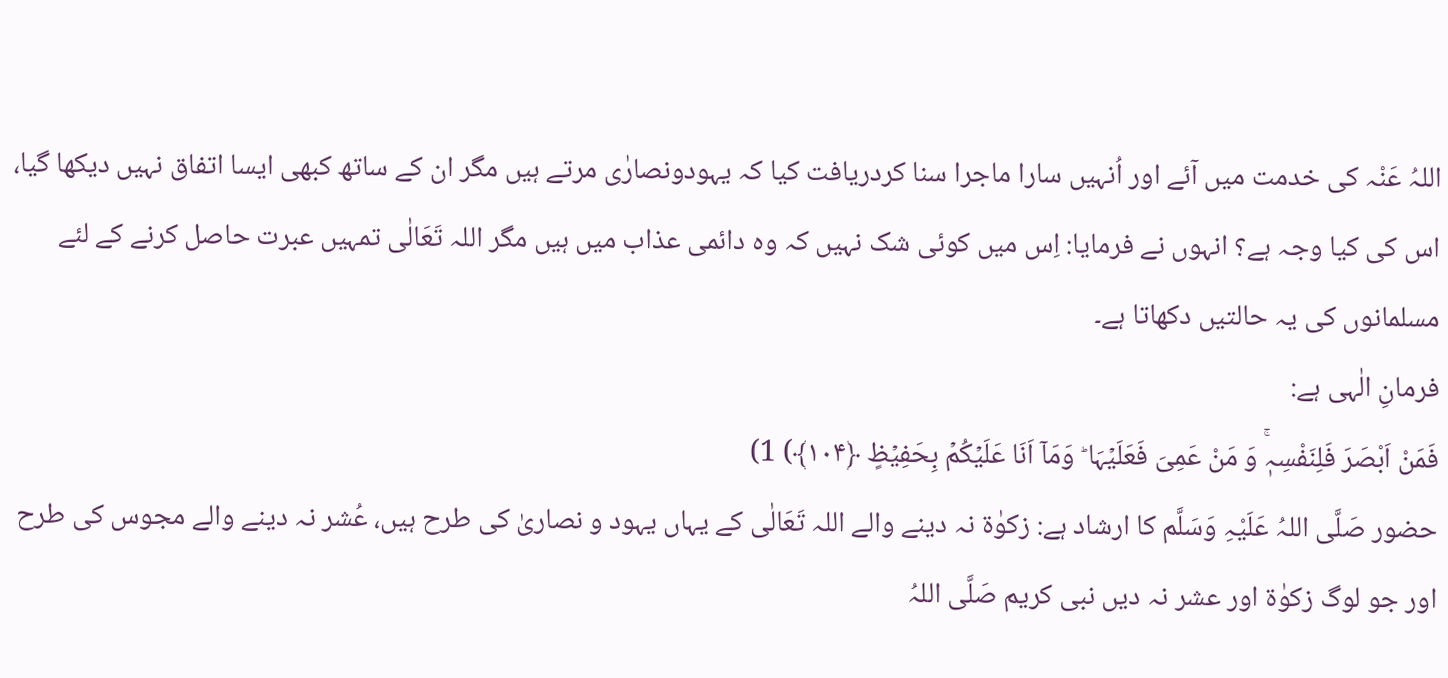اللہُ عَنْہ کی خدمت میں آئے اور اُنہیں سارا ماجرا سنا کردریافت کیا کہ یہودونصارٰی مرتے ہیں مگر ان کے ساتھ کبھی ایسا اتفاق نہیں دیکھا گیا، اس کی کیا وجہ ہے؟ انہوں نے فرمایا: اِس میں کوئی شک نہیں کہ وہ دائمی عذاب میں ہیں مگر اللہ تَعَالٰی تمہیں عبرت حاصل کرنے کے لئے مسلمانوں کی یہ حالتیں دکھاتا ہے۔
فرمانِ الٰہی ہے:
فَمَنْ اَبْصَرَ فَلِنَفْسِہٖۚ وَ مَنْ عَمِیَ فَعَلَیۡہَا ؕ وَمَاۤ اَنَا عَلَیۡکُمۡ بِحَفِیۡظٍ ﴿۱۰۴﴾) 1)
حضور صَلَّی اللہُ عَلَیْہِ وَسَلَّم کا ارشاد ہے: زکوٰۃ نہ دینے والے اللہ تَعَالٰی کے یہاں یہود و نصاریٰ کی طرح ہیں، عُشر نہ دینے والے مجوس کی طرح اور جو لوگ زکوٰۃ اور عشر نہ دیں نبی کریم صَلَّی اللہُ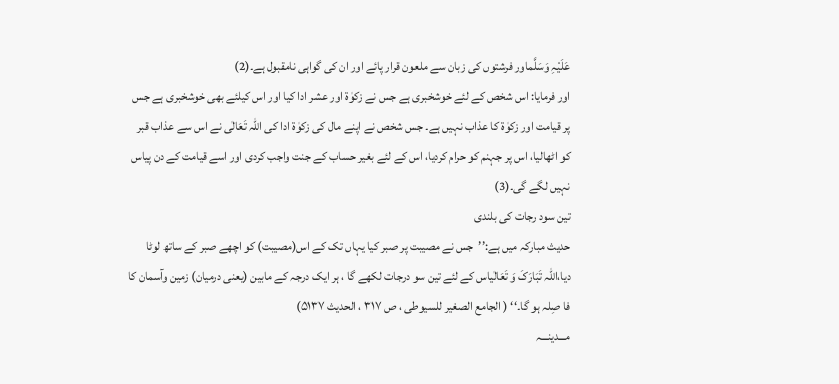عَلَیْہِ وَسَلَّماور فرشتوں کی زبان سے ملعون قرار پائے اور ان کی گواہی نامقبول ہے۔(2)
اور فرمایا: اس شخص کے لئے خوشخبری ہے جس نے زکوٰۃ اور عشر ادا کیا اور اس کیلئے بھی خوشخبری ہے جس پر قیامت اور زکوٰۃ کا عذاب نہیں ہے۔ جس شخص نے اپنے مال کی زکوٰۃ ادا کی اللہ تَعَالٰی نے اس سے عذاب قبر کو اٹھالیا، اس پر جہنم کو حرام کردیا، اس کے لئے بغیر حساب کے جنت واجب کردی اور اسے قیامت کے دن پیاس نہیں لگے گی۔(3)
تین سود رجات کی بلندی
حدیث مبارکہ میں ہے:’’جس نے مصیبت پر صبر کیا یہاں تک کے اس(مصیبت) کو اچھے صبر کے ساتھ لوٹا دیا،اللہ تَبَارَکَ وَ تَعَالٰیاس کے لئے تین سو درجات لکھے گا ، ہر ایک درجہ کے مابین (یعنی درمیان) زمین وآسمان کا فا صِلہ ہو گا۔‘‘ ( الجامع الصغیر للسیوطی ، ص ۳۱۷ ، الحدیث ۵۱۳۷)
مـــدینـــہ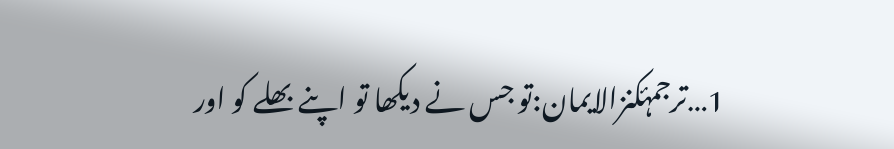1…ترجمۂکنزالایمان:تو جس نے دیکھا تو اپنے بھلے کو اور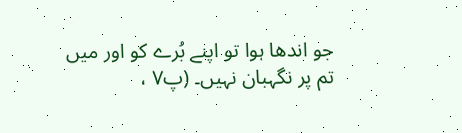جو اندھا ہوا تو اپنے بُرے کو اور میں تم پر نگہبان نہیں۔ (پ۷ ،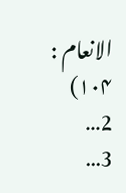الانعام : ۱۰۴)
2…
3…